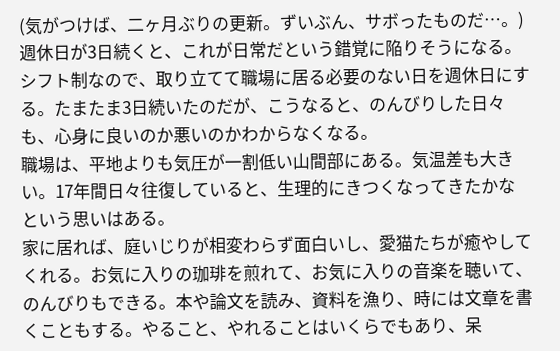(気がつけば、二ヶ月ぶりの更新。ずいぶん、サボったものだ…。)
週休日が3日続くと、これが日常だという錯覚に陥りそうになる。シフト制なので、取り立てて職場に居る必要のない日を週休日にする。たまたま3日続いたのだが、こうなると、のんびりした日々も、心身に良いのか悪いのかわからなくなる。
職場は、平地よりも気圧が一割低い山間部にある。気温差も大きい。17年間日々往復していると、生理的にきつくなってきたかなという思いはある。
家に居れば、庭いじりが相変わらず面白いし、愛猫たちが癒やしてくれる。お気に入りの珈琲を煎れて、お気に入りの音楽を聴いて、のんびりもできる。本や論文を読み、資料を漁り、時には文章を書くこともする。やること、やれることはいくらでもあり、呆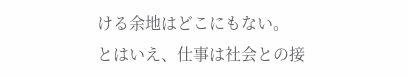ける余地はどこにもない。
とはいえ、仕事は社会との接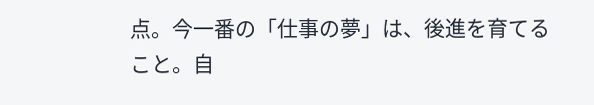点。今一番の「仕事の夢」は、後進を育てること。自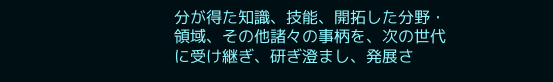分が得た知識、技能、開拓した分野・領域、その他諸々の事柄を、次の世代に受け継ぎ、研ぎ澄まし、発展さ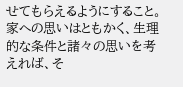せてもらえるようにすること。
家への思いはともかく、生理的な条件と諸々の思いを考えれば、そ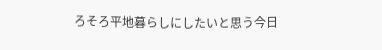ろそろ平地暮らしにしたいと思う今日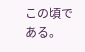この頃である。